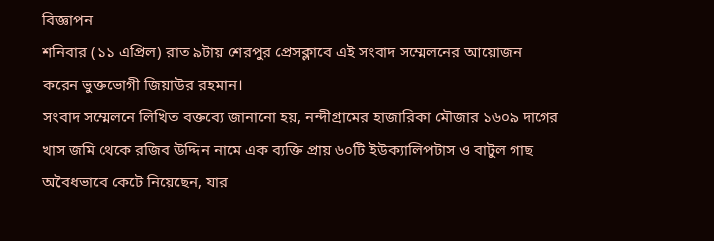বিজ্ঞাপন
শনিবার (১১ এপ্রিল) রাত ৯টায় শেরপুর প্রেসক্লাবে এই সংবাদ সম্মেলনের আয়োজন করেন ভুক্তভোগী জিয়াউর রহমান।
সংবাদ সম্মেলনে লিখিত বক্তব্যে জানানো হয়, নন্দীগ্রামের হাজারিকা মৌজার ১৬০৯ দাগের খাস জমি থেকে রজিব উদ্দিন নামে এক ব্যক্তি প্রায় ৬০টি ইউক্যালিপটাস ও বাটুল গাছ অবৈধভাবে কেটে নিয়েছেন, যার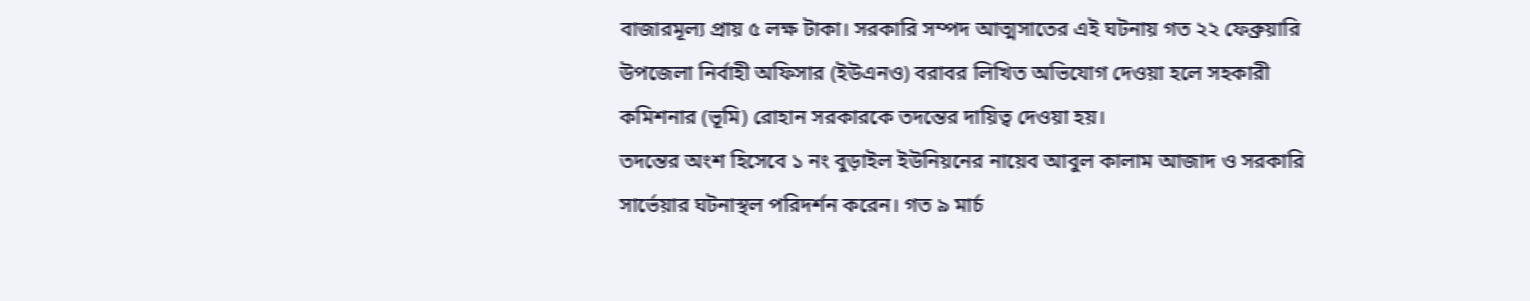বাজারমূল্য প্রায় ৫ লক্ষ টাকা। সরকারি সম্পদ আত্মসাতের এই ঘটনায় গত ২২ ফেব্রুয়ারি উপজেলা নির্বাহী অফিসার (ইউএনও) বরাবর লিখিত অভিযোগ দেওয়া হলে সহকারী কমিশনার (ভূমি) রোহান সরকারকে তদন্তের দায়িত্ব দেওয়া হয়।
তদন্তের অংশ হিসেবে ১ নং বুড়াইল ইউনিয়নের নায়েব আবুল কালাম আজাদ ও সরকারি সার্ভেয়ার ঘটনাস্থল পরিদর্শন করেন। গত ৯ মার্চ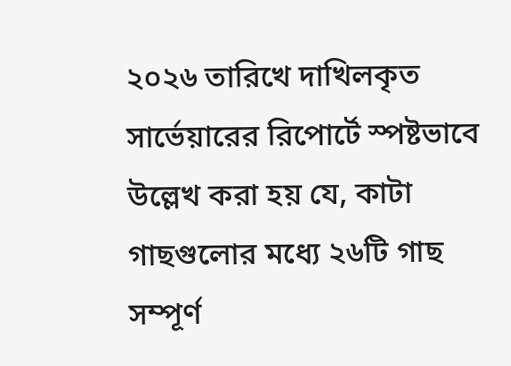২০২৬ তারিখে দাখিলকৃত সার্ভেয়ারের রিপোর্টে স্পষ্টভাবে উল্লেখ করা হয় যে, কাটা গাছগুলোর মধ্যে ২৬টি গাছ সম্পূর্ণ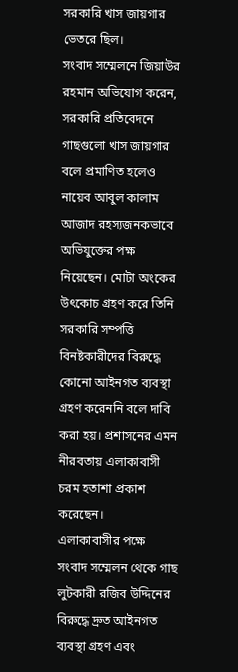সরকারি খাস জায়গার ভেতরে ছিল।
সংবাদ সম্মেলনে জিয়াউর রহমান অভিযোগ করেন, সরকারি প্রতিবেদনে গাছগুলো খাস জায়গার বলে প্রমাণিত হলেও নায়েব আবুল কালাম আজাদ রহস্যজনকভাবে অভিযুক্তের পক্ষ নিয়েছেন। মোটা অংকের উৎকোচ গ্রহণ করে তিনি সরকারি সম্পত্তি বিনষ্টকারীদের বিরুদ্ধে কোনো আইনগত ব্যবস্থা গ্রহণ করেননি বলে দাবি করা হয়। প্রশাসনের এমন নীরবতায় এলাকাবাসী চরম হতাশা প্রকাশ করেছেন।
এলাকাবাসীর পক্ষে সংবাদ সম্মেলন থেকে গাছ লুটকারী রজিব উদ্দিনের বিরুদ্ধে দ্রুত আইনগত ব্যবস্থা গ্রহণ এবং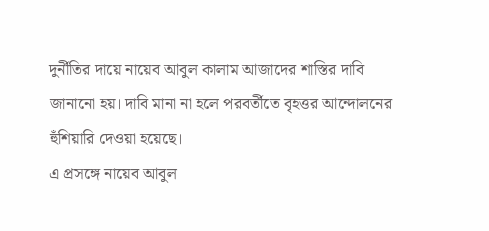দুর্নীতির দায়ে নায়েব আবুল কালাম আজাদের শাস্তির দাবি জানানো হয়। দাবি মানা না হলে পরবর্তীতে বৃহত্তর আন্দোলনের হুঁশিয়ারি দেওয়া হয়েছে।
এ প্রসঙ্গে নায়েব আবুল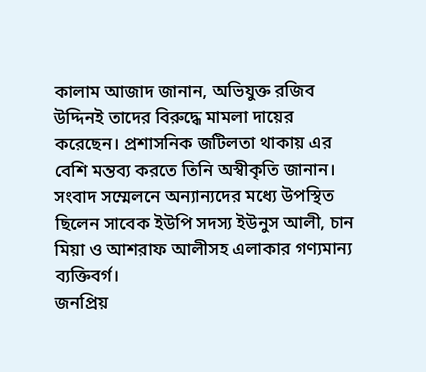কালাম আজাদ জানান, অভিযুক্ত রজিব উদ্দিনই তাদের বিরুদ্ধে মামলা দায়ের করেছেন। প্রশাসনিক জটিলতা থাকায় এর বেশি মন্তব্য করতে তিনি অস্বীকৃতি জানান। সংবাদ সম্মেলনে অন্যান্যদের মধ্যে উপস্থিত ছিলেন সাবেক ইউপি সদস্য ইউনুস আলী, চান মিয়া ও আশরাফ আলীসহ এলাকার গণ্যমান্য ব্যক্তিবর্গ।
জনপ্রিয়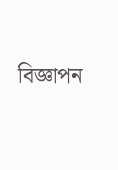বিজ্ঞাপন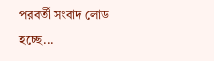পরবর্তী সংবাদ লোড হচ্ছে...